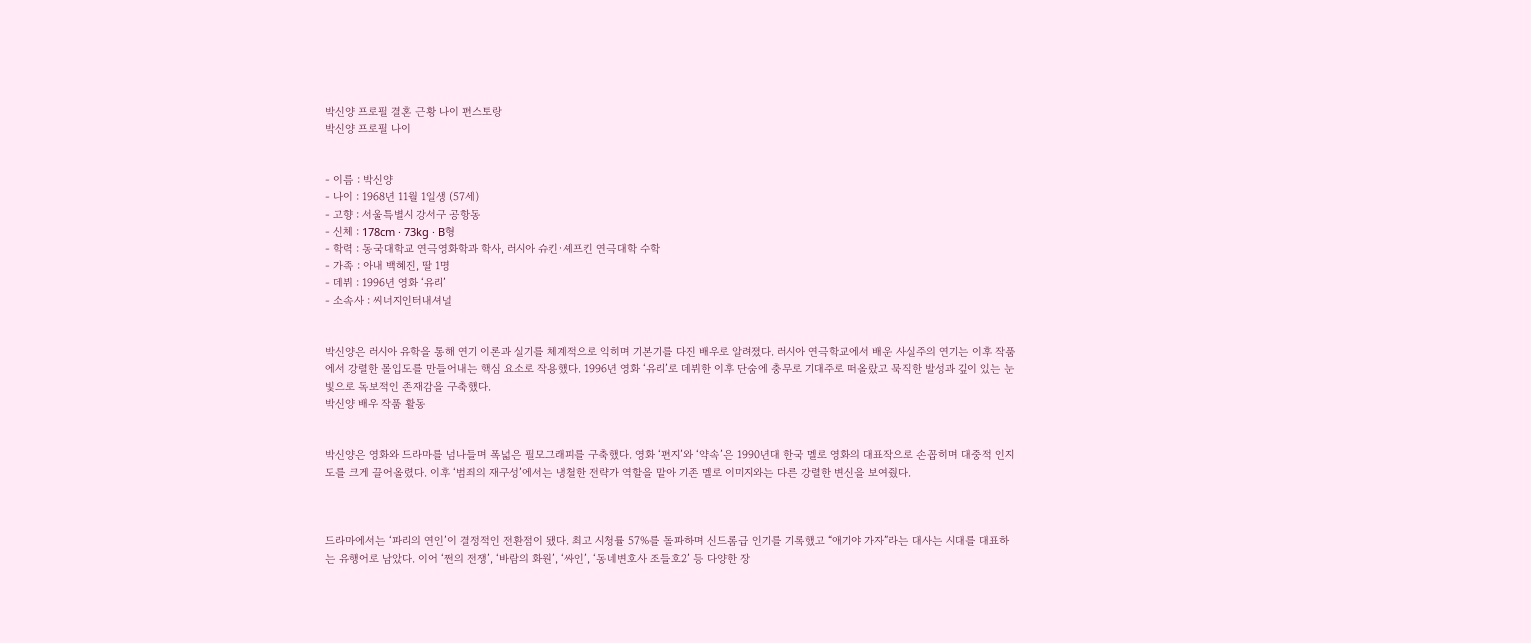박신양 프로필 결혼 근황 나이 편스토랑
박신양 프로필 나이


- 이름 : 박신양
- 나이 : 1968년 11월 1일생 (57세)
- 고향 : 서울특별시 강서구 공항동
- 신체 : 178cm · 73kg · B형
- 학력 : 동국대학교 연극영화학과 학사, 러시아 슈킨·셰프킨 연극대학 수학
- 가족 : 아내 백혜진, 딸 1명
- 데뷔 : 1996년 영화 ‘유리’
- 소속사 : 씨너지인터내셔널


박신양은 러시아 유학을 통해 연기 이론과 실기를 체계적으로 익히며 기본기를 다진 배우로 알려졌다. 러시아 연극학교에서 배운 사실주의 연기는 이후 작품에서 강렬한 몰입도를 만들어내는 핵심 요소로 작용했다. 1996년 영화 ‘유리’로 데뷔한 이후 단숨에 충무로 기대주로 떠올랐고 묵직한 발성과 깊이 있는 눈빛으로 독보적인 존재감을 구축했다.
박신양 배우 작품 활동


박신양은 영화와 드라마를 넘나들며 폭넓은 필모그래피를 구축했다. 영화 ‘편지’와 ‘약속’은 1990년대 한국 멜로 영화의 대표작으로 손꼽히며 대중적 인지도를 크게 끌어올렸다. 이후 ‘범죄의 재구성’에서는 냉철한 전략가 역할을 맡아 기존 멜로 이미지와는 다른 강렬한 변신을 보여줬다.



드라마에서는 ‘파리의 연인’이 결정적인 전환점이 됐다. 최고 시청률 57%를 돌파하며 신드롬급 인기를 기록했고 “애기야 가자”라는 대사는 시대를 대표하는 유행어로 남았다. 이어 ‘쩐의 전쟁’, ‘바람의 화원’, ‘싸인’, ‘동네변호사 조들호2’ 등 다양한 장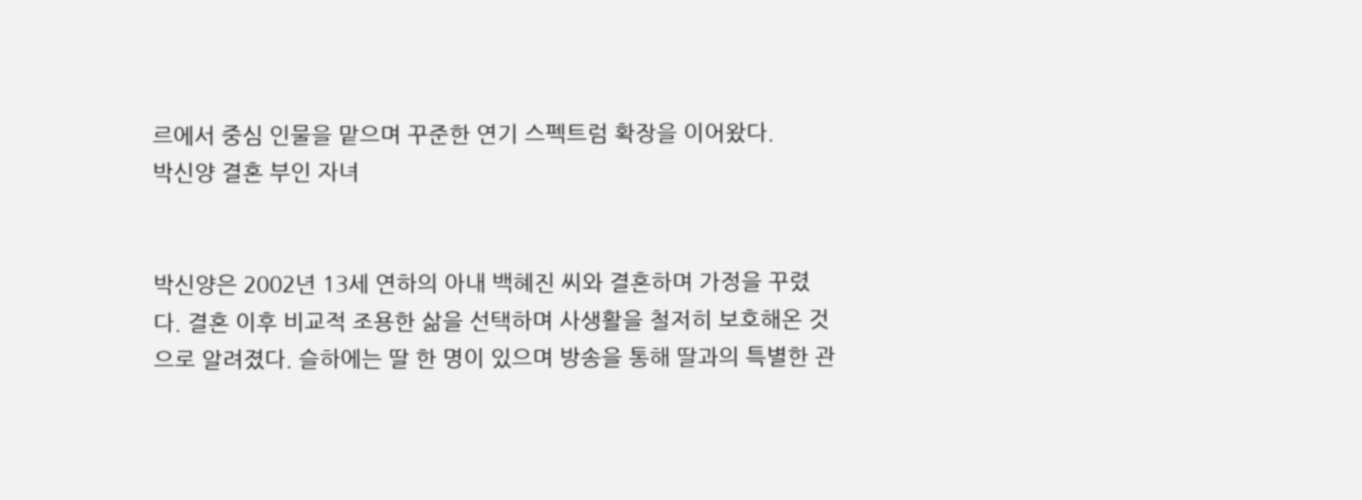르에서 중심 인물을 맡으며 꾸준한 연기 스펙트럼 확장을 이어왔다.
박신양 결혼 부인 자녀


박신양은 2002년 13세 연하의 아내 백혜진 씨와 결혼하며 가정을 꾸렸다. 결혼 이후 비교적 조용한 삶을 선택하며 사생활을 철저히 보호해온 것으로 알려졌다. 슬하에는 딸 한 명이 있으며 방송을 통해 딸과의 특별한 관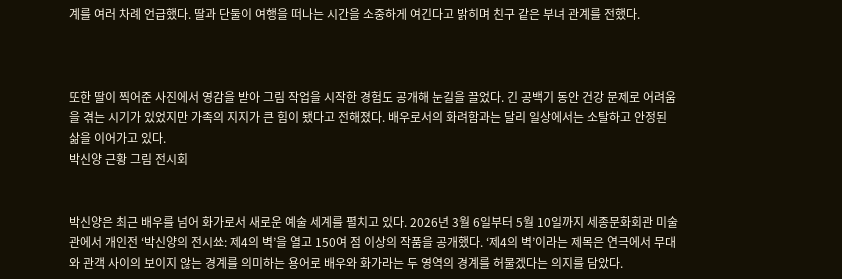계를 여러 차례 언급했다. 딸과 단둘이 여행을 떠나는 시간을 소중하게 여긴다고 밝히며 친구 같은 부녀 관계를 전했다.



또한 딸이 찍어준 사진에서 영감을 받아 그림 작업을 시작한 경험도 공개해 눈길을 끌었다. 긴 공백기 동안 건강 문제로 어려움을 겪는 시기가 있었지만 가족의 지지가 큰 힘이 됐다고 전해졌다. 배우로서의 화려함과는 달리 일상에서는 소탈하고 안정된 삶을 이어가고 있다.
박신양 근황 그림 전시회


박신양은 최근 배우를 넘어 화가로서 새로운 예술 세계를 펼치고 있다. 2026년 3월 6일부터 5월 10일까지 세종문화회관 미술관에서 개인전 ‘박신양의 전시쑈: 제4의 벽’을 열고 150여 점 이상의 작품을 공개했다. ‘제4의 벽’이라는 제목은 연극에서 무대와 관객 사이의 보이지 않는 경계를 의미하는 용어로 배우와 화가라는 두 영역의 경계를 허물겠다는 의지를 담았다.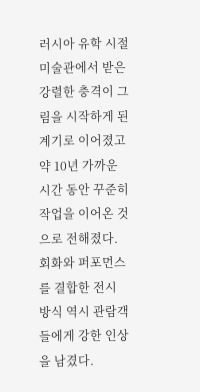러시아 유학 시절 미술관에서 받은 강렬한 충격이 그림을 시작하게 된 계기로 이어졌고 약 10년 가까운 시간 동안 꾸준히 작업을 이어온 것으로 전해졌다. 회화와 퍼포먼스를 결합한 전시 방식 역시 관람객들에게 강한 인상을 남겼다.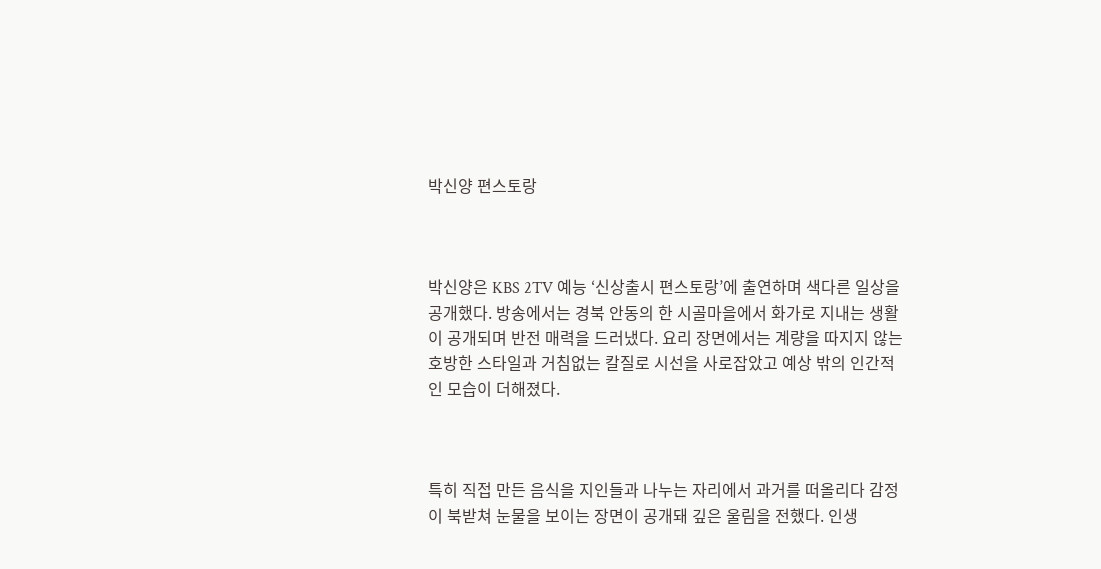박신양 편스토랑



박신양은 KBS 2TV 예능 ‘신상출시 편스토랑’에 출연하며 색다른 일상을 공개했다. 방송에서는 경북 안동의 한 시골마을에서 화가로 지내는 생활이 공개되며 반전 매력을 드러냈다. 요리 장면에서는 계량을 따지지 않는 호방한 스타일과 거침없는 칼질로 시선을 사로잡았고 예상 밖의 인간적인 모습이 더해졌다.



특히 직접 만든 음식을 지인들과 나누는 자리에서 과거를 떠올리다 감정이 북받쳐 눈물을 보이는 장면이 공개돼 깊은 울림을 전했다. 인생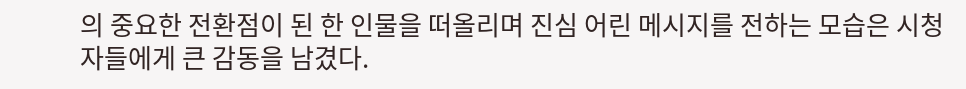의 중요한 전환점이 된 한 인물을 떠올리며 진심 어린 메시지를 전하는 모습은 시청자들에게 큰 감동을 남겼다.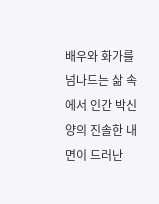배우와 화가를 넘나드는 삶 속에서 인간 박신양의 진솔한 내면이 드러난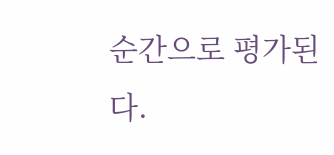순간으로 평가된다.